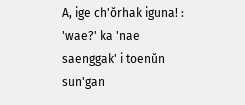A, ige ch'ŏrhak iguna! : 'wae?' ka 'nae saenggak' i toenŭn sun'gan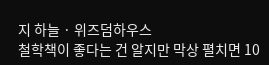지 하늘 · 위즈덤하우스
철학책이 좋다는 건 알지만 막상 펼치면 10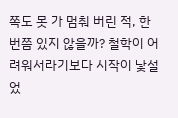쪽도 못 가 멈춰 버린 적, 한 번쯤 있지 않을까? 철학이 어려워서라기보다 시작이 낯설었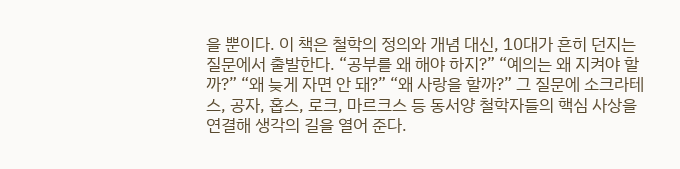을 뿐이다. 이 책은 철학의 정의와 개념 대신, 10대가 흔히 던지는 질문에서 출발한다. “공부를 왜 해야 하지?” “예의는 왜 지켜야 할까?” “왜 늦게 자면 안 돼?” “왜 사랑을 할까?” 그 질문에 소크라테스, 공자, 홉스, 로크, 마르크스 등 동서양 철학자들의 핵심 사상을 연결해 생각의 길을 열어 준다.